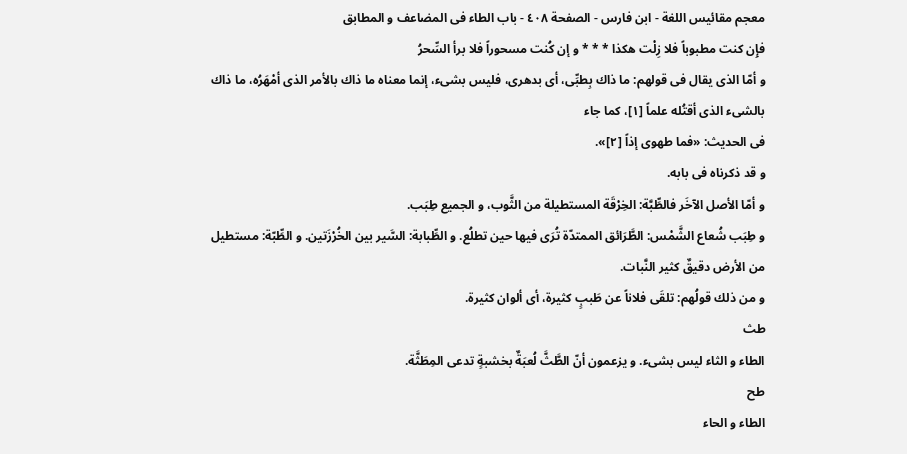معجم مقائيس اللغة - ابن فارس - الصفحة ٤٠٨ - باب الطاء فى المضاعف و المطابق
فإِن كنت مطبوباً فلا زِلْت هكذا * * * و إن كُنت مسحوراً فلا برأ السِّحرُ
و أمّا الذى يقال فى قولهم: ما ذاك بِطبِّى، أى بدهرى، فليس بشىء، إنما معناه ما ذاك بالأمر الذى أمْهَرُه، ما ذاك بالشىء الذى أقتُله علماً [١]، كما جاء
فى الحديث: «فما طهوى إذاً [٢]».
و قد ذكرناه فى بابه.
و أمّا الأصل الآخَر فالطِّبَّة: الخِرْقَة المستطيلة من الثَّوب، و الجميع طِبَب.
و طِبَب شُعاع الشَّمْس: الطَّرَائق الممتدّة تُرَى فيها حين تطلُع. و الطِّبابة: السَّير بين الخُرْزَتين. و الطِّبّة: مستطيل من الأرض دقيقٌ كثير النَّبات.
و من ذلك قولُهم: تلقَى فلاناً عن طَببٍ كثيرة، أى ألوان كثيرة.
طث
الطاء و الثاء ليس بشىء. و يزعمون أنّ الطَّثَّ لُعبَةٌ بخشبةٍ تدعى المِطَثَّة.
طح
الطاء و الحاء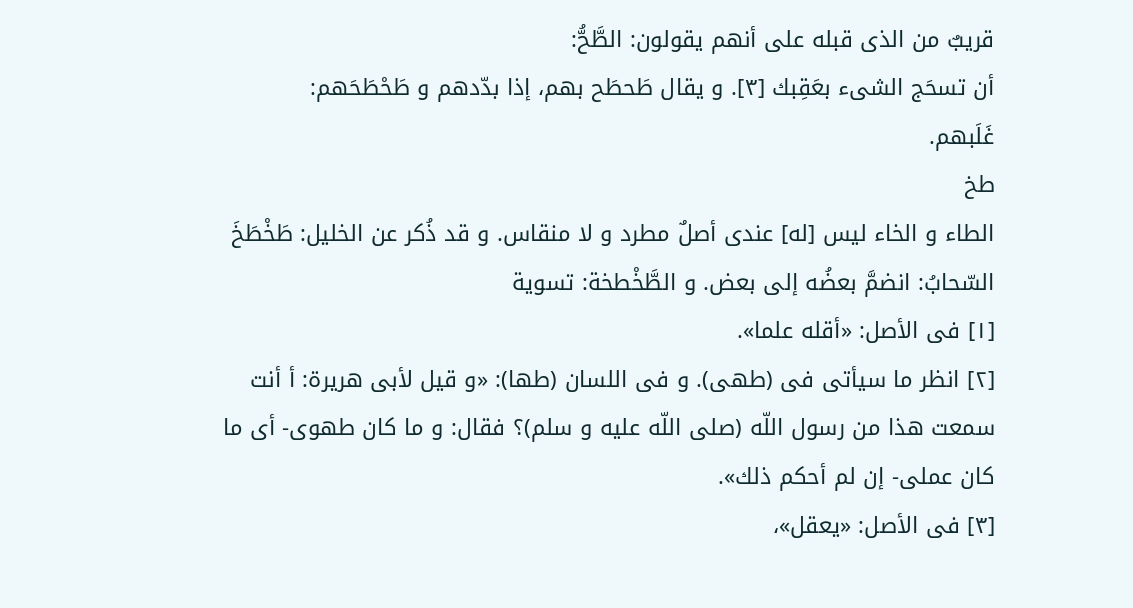قريبٌ من الذى قبله على أنهم يقولون: الطَّحُّ:
أن تسحَج الشىء بعَقِبك [٣]. و يقال طَحطَح بهم، إذا بدّدهم و طَحْطَحَهم:
غَلَبهم.
طخ
الطاء و الخاء ليس [له] عندى أصلٌ مطرد و لا منقاس. و قد ذُكر عن الخليل: طَخْطَخَ السّحابُ: انضمَّ بعضُه إلى بعض. و الطَّخْطخة: تسوية
[١] فى الأصل: «أقله علما».
[٢] انظر ما سيأتى فى (طهى). و فى اللسان (طها): «و قيل لأبى هريرة: أ أنت سمعت هذا من رسول اللّه (صلى اللّه عليه و سلم)؟ فقال: و ما كان طهوى- أى ما كان عملى- إن لم أحكم ذلك».
[٣] فى الأصل: «يعقل»،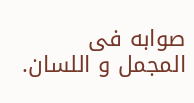صوابه فى المجمل و اللسان.